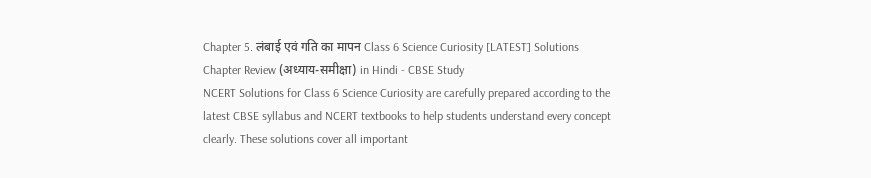Chapter 5. लंबाई एवं गति का मापन Class 6 Science Curiosity [LATEST] Solutions Chapter Review (अध्याय-समीक्षा) in Hindi - CBSE Study
NCERT Solutions for Class 6 Science Curiosity are carefully prepared according to the latest CBSE syllabus and NCERT textbooks to help students understand every concept clearly. These solutions cover all important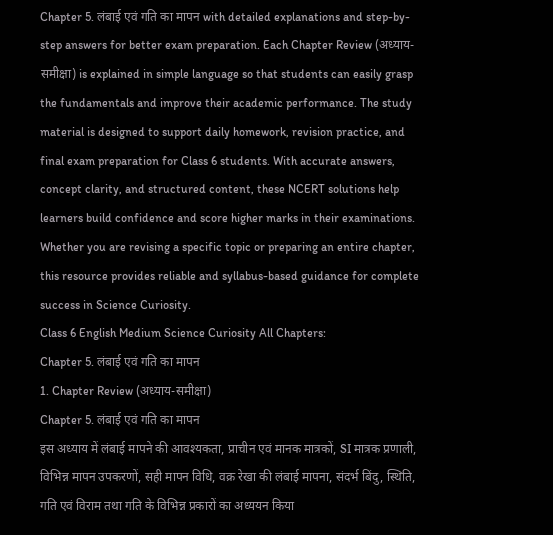Chapter 5. लंबाई एवं गति का मापन with detailed explanations and step-by-step answers for better exam preparation. Each Chapter Review (अध्याय-समीक्षा) is explained in simple language so that students can easily grasp the fundamentals and improve their academic performance. The study material is designed to support daily homework, revision practice, and final exam preparation for Class 6 students. With accurate answers, concept clarity, and structured content, these NCERT solutions help learners build confidence and score higher marks in their examinations. Whether you are revising a specific topic or preparing an entire chapter, this resource provides reliable and syllabus-based guidance for complete success in Science Curiosity.
Class 6 English Medium Science Curiosity All Chapters:
Chapter 5. लंबाई एवं गति का मापन
1. Chapter Review (अध्याय-समीक्षा)
Chapter 5. लंबाई एवं गति का मापन
इस अध्याय में लंबाई मापने की आवश्यकता, प्राचीन एवं मानक मात्रकों, SI मात्रक प्रणाली, विभिन्न मापन उपकरणों, सही मापन विधि, वक्र रेखा की लंबाई मापना, संदर्भ बिंदु, स्थिति, गति एवं विराम तथा गति के विभिन्न प्रकारों का अध्ययन किया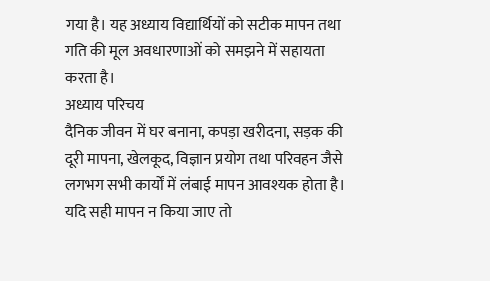गया है। यह अध्याय विद्यार्थियों को सटीक मापन तथा गति की मूल अवधारणाओं को समझने में सहायता करता है।
अध्याय परिचय
दैनिक जीवन में घर बनाना, कपड़ा खरीदना, सड़क की दूरी मापना, खेलकूद, विज्ञान प्रयोग तथा परिवहन जैसे लगभग सभी कार्यों में लंबाई मापन आवश्यक होता है। यदि सही मापन न किया जाए तो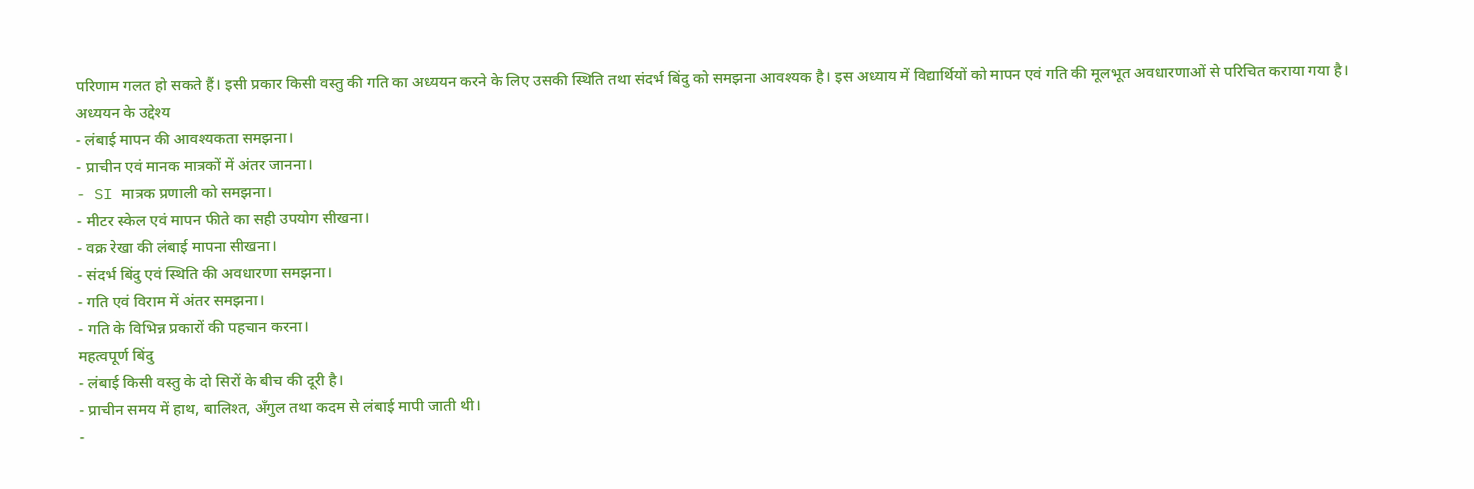परिणाम गलत हो सकते हैं। इसी प्रकार किसी वस्तु की गति का अध्ययन करने के लिए उसकी स्थिति तथा संदर्भ बिंदु को समझना आवश्यक है। इस अध्याय में विद्यार्थियों को मापन एवं गति की मूलभूत अवधारणाओं से परिचित कराया गया है।
अध्ययन के उद्देश्य
- लंबाई मापन की आवश्यकता समझना।
- प्राचीन एवं मानक मात्रकों में अंतर जानना।
- SI मात्रक प्रणाली को समझना।
- मीटर स्केल एवं मापन फीते का सही उपयोग सीखना।
- वक्र रेखा की लंबाई मापना सीखना।
- संदर्भ बिंदु एवं स्थिति की अवधारणा समझना।
- गति एवं विराम में अंतर समझना।
- गति के विभिन्न प्रकारों की पहचान करना।
महत्वपूर्ण बिंदु
- लंबाई किसी वस्तु के दो सिरों के बीच की दूरी है।
- प्राचीन समय में हाथ, बालिश्त, अँगुल तथा कदम से लंबाई मापी जाती थी।
-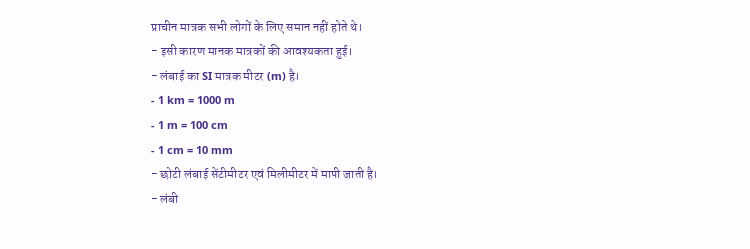प्राचीन मात्रक सभी लोगों के लिए समान नहीं होते थे।
- इसी कारण मानक मात्रकों की आवश्यकता हुई।
- लंबाई का SI मात्रक मीटर (m) है।
- 1 km = 1000 m
- 1 m = 100 cm
- 1 cm = 10 mm
- छोटी लंबाई सेंटीमीटर एवं मिलीमीटर में मापी जाती है।
- लंबी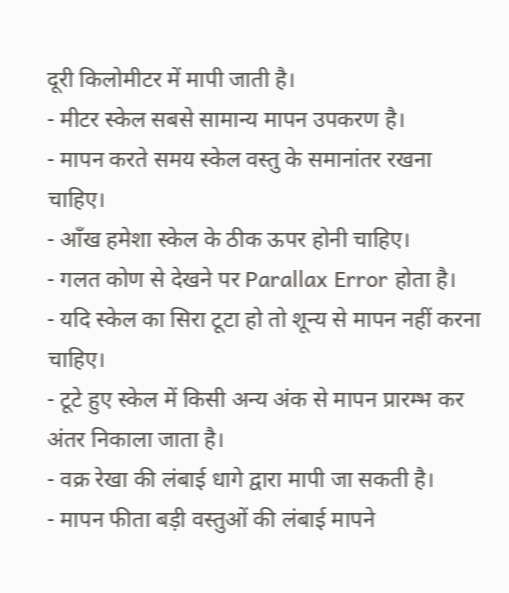दूरी किलोमीटर में मापी जाती है।
- मीटर स्केल सबसे सामान्य मापन उपकरण है।
- मापन करते समय स्केल वस्तु के समानांतर रखना चाहिए।
- आँख हमेशा स्केल के ठीक ऊपर होनी चाहिए।
- गलत कोण से देखने पर Parallax Error होता है।
- यदि स्केल का सिरा टूटा हो तो शून्य से मापन नहीं करना चाहिए।
- टूटे हुए स्केल में किसी अन्य अंक से मापन प्रारम्भ कर अंतर निकाला जाता है।
- वक्र रेखा की लंबाई धागे द्वारा मापी जा सकती है।
- मापन फीता बड़ी वस्तुओं की लंबाई मापने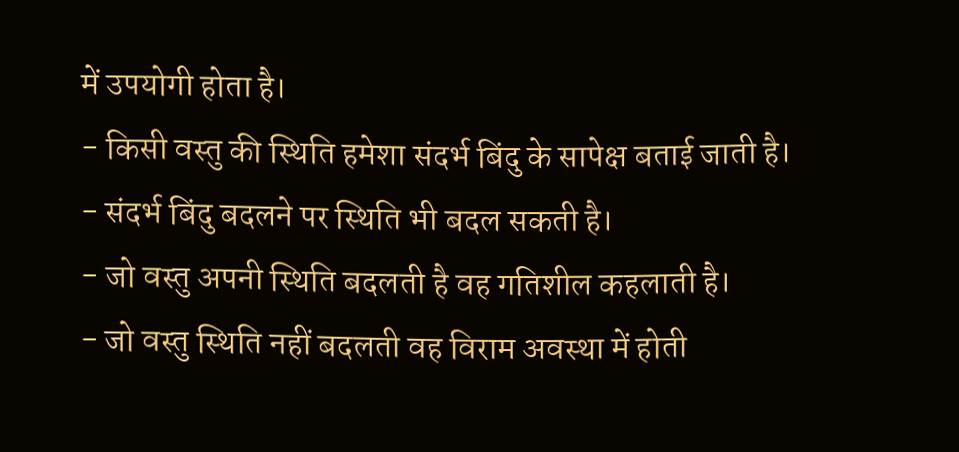में उपयोगी होता है।
- किसी वस्तु की स्थिति हमेशा संदर्भ बिंदु के सापेक्ष बताई जाती है।
- संदर्भ बिंदु बदलने पर स्थिति भी बदल सकती है।
- जो वस्तु अपनी स्थिति बदलती है वह गतिशील कहलाती है।
- जो वस्तु स्थिति नहीं बदलती वह विराम अवस्था में होती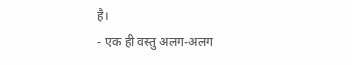है।
- एक ही वस्तु अलग-अलग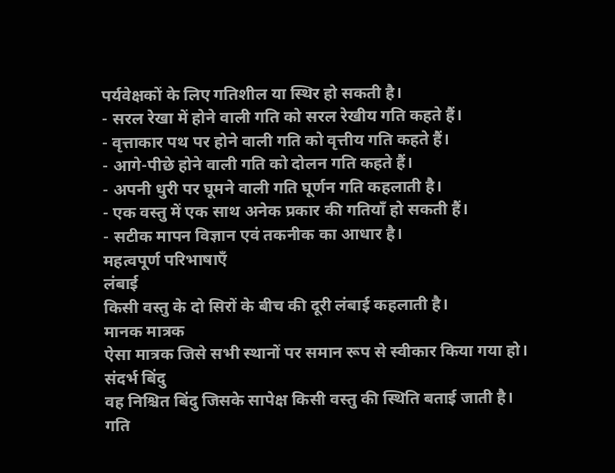पर्यवेक्षकों के लिए गतिशील या स्थिर हो सकती है।
- सरल रेखा में होने वाली गति को सरल रेखीय गति कहते हैं।
- वृत्ताकार पथ पर होने वाली गति को वृत्तीय गति कहते हैं।
- आगे-पीछे होने वाली गति को दोलन गति कहते हैं।
- अपनी धुरी पर घूमने वाली गति घूर्णन गति कहलाती है।
- एक वस्तु में एक साथ अनेक प्रकार की गतियाँ हो सकती हैं।
- सटीक मापन विज्ञान एवं तकनीक का आधार है।
महत्वपूर्ण परिभाषाएँ
लंबाई
किसी वस्तु के दो सिरों के बीच की दूरी लंबाई कहलाती है।
मानक मात्रक
ऐसा मात्रक जिसे सभी स्थानों पर समान रूप से स्वीकार किया गया हो।
संदर्भ बिंदु
वह निश्चित बिंदु जिसके सापेक्ष किसी वस्तु की स्थिति बताई जाती है।
गति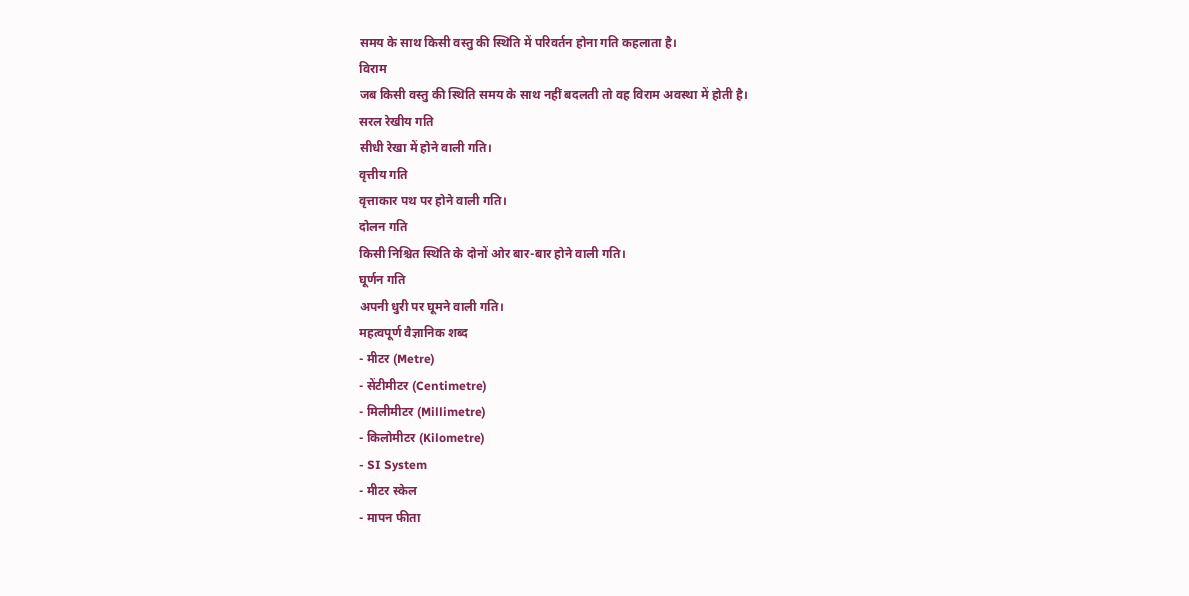समय के साथ किसी वस्तु की स्थिति में परिवर्तन होना गति कहलाता है।
विराम
जब किसी वस्तु की स्थिति समय के साथ नहीं बदलती तो वह विराम अवस्था में होती है।
सरल रेखीय गति
सीधी रेखा में होने वाली गति।
वृत्तीय गति
वृत्ताकार पथ पर होने वाली गति।
दोलन गति
किसी निश्चित स्थिति के दोनों ओर बार-बार होने वाली गति।
घूर्णन गति
अपनी धुरी पर घूमने वाली गति।
महत्वपूर्ण वैज्ञानिक शब्द
- मीटर (Metre)
- सेंटीमीटर (Centimetre)
- मिलीमीटर (Millimetre)
- किलोमीटर (Kilometre)
- SI System
- मीटर स्केल
- मापन फीता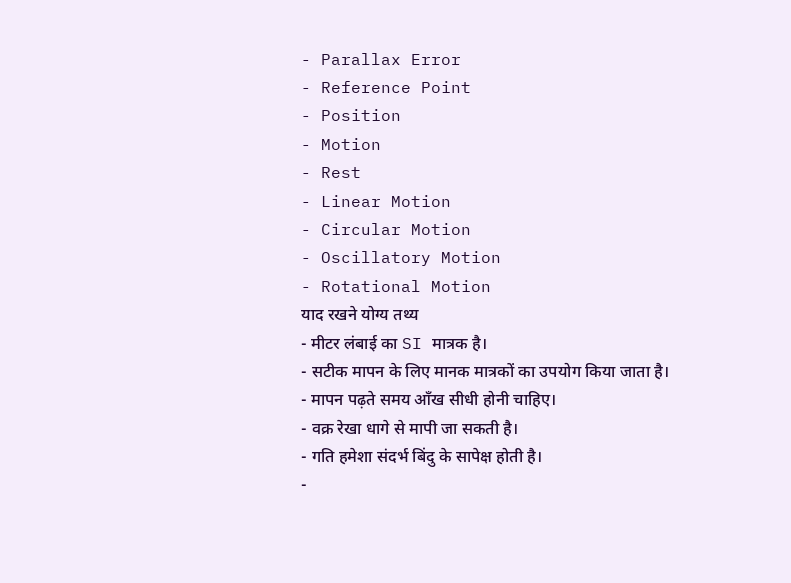- Parallax Error
- Reference Point
- Position
- Motion
- Rest
- Linear Motion
- Circular Motion
- Oscillatory Motion
- Rotational Motion
याद रखने योग्य तथ्य
- मीटर लंबाई का SI मात्रक है।
- सटीक मापन के लिए मानक मात्रकों का उपयोग किया जाता है।
- मापन पढ़ते समय आँख सीधी होनी चाहिए।
- वक्र रेखा धागे से मापी जा सकती है।
- गति हमेशा संदर्भ बिंदु के सापेक्ष होती है।
-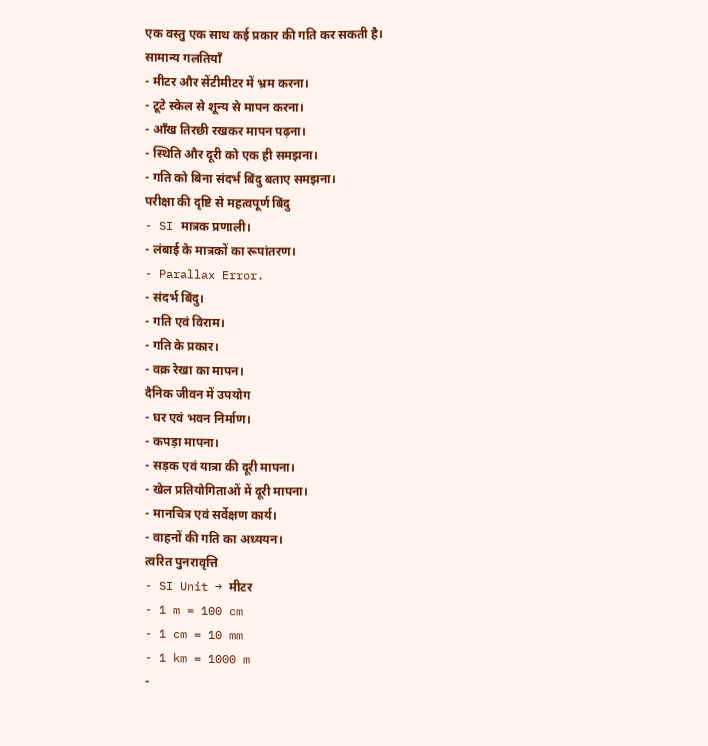एक वस्तु एक साथ कई प्रकार की गति कर सकती है।
सामान्य गलतियाँ
- मीटर और सेंटीमीटर में भ्रम करना।
- टूटे स्केल से शून्य से मापन करना।
- आँख तिरछी रखकर मापन पढ़ना।
- स्थिति और दूरी को एक ही समझना।
- गति को बिना संदर्भ बिंदु बताए समझना।
परीक्षा की दृष्टि से महत्वपूर्ण बिंदु
- SI मात्रक प्रणाली।
- लंबाई के मात्रकों का रूपांतरण।
- Parallax Error.
- संदर्भ बिंदु।
- गति एवं विराम।
- गति के प्रकार।
- वक्र रेखा का मापन।
दैनिक जीवन में उपयोग
- घर एवं भवन निर्माण।
- कपड़ा मापना।
- सड़क एवं यात्रा की दूरी मापना।
- खेल प्रतियोगिताओं में दूरी मापना।
- मानचित्र एवं सर्वेक्षण कार्य।
- वाहनों की गति का अध्ययन।
त्वरित पुनरावृत्ति
- SI Unit → मीटर
- 1 m = 100 cm
- 1 cm = 10 mm
- 1 km = 1000 m
-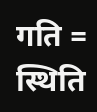गति = स्थिति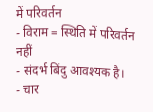में परिवर्तन
- विराम = स्थिति में परिवर्तन नहीं
- संदर्भ बिंदु आवश्यक है।
- चार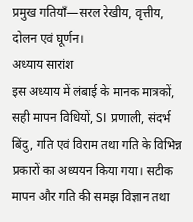प्रमुख गतियाँ—सरल रेखीय, वृत्तीय, दोलन एवं घूर्णन।
अध्याय सारांश
इस अध्याय में लंबाई के मानक मात्रकों, सही मापन विधियों, SI प्रणाली, संदर्भ बिंदु, गति एवं विराम तथा गति के विभिन्न प्रकारों का अध्ययन किया गया। सटीक मापन और गति की समझ विज्ञान तथा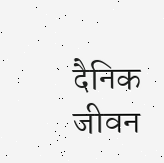दैनिक जीवन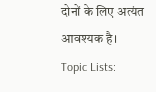दोनों के लिए अत्यंत आवश्यक है।
Topic Lists: